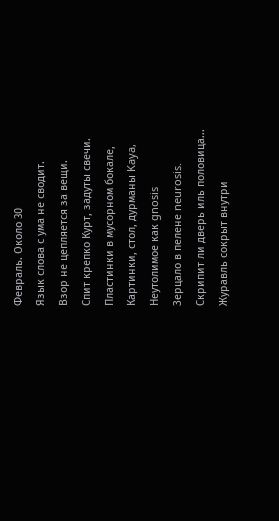Февраль. Около 30
Язык слова с ума не сводит.
Взор не цепляется за вещи.
Спит крепко Курт, задуты свечи.
Пластинки в мусорном бокале,
Картинки, стол, дурманы Kaya,
Неутолимое как gnosis
Зерцало в пелене neurosis.
Скрипит ли дверь иль половица...
Журавль сокрыт внутри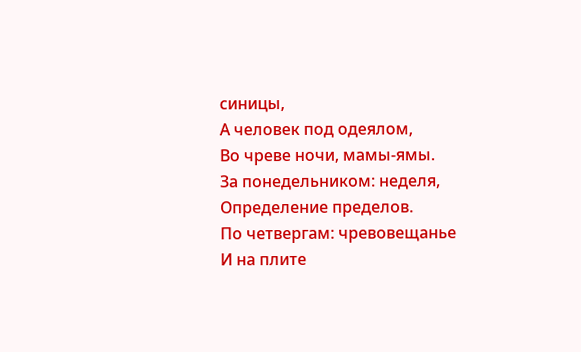синицы,
А человек под одеялом,
Во чреве ночи, мамы-ямы.
За понедельником: неделя,
Определение пределов.
По четвергам: чревовещанье
И на плите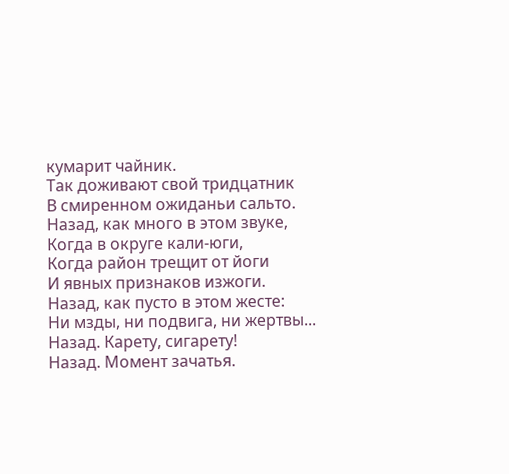кумарит чайник.
Так доживают свой тридцатник
В смиренном ожиданьи сальто.
Назад, как много в этом звуке,
Когда в округе кали-юги,
Когда район трещит от йоги
И явных признаков изжоги.
Назад, как пусто в этом жесте:
Ни мзды, ни подвига, ни жертвы...
Назад. Карету, сигарету!
Назад. Момент зачатья.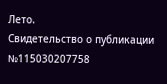Лето.
Свидетельство о публикации №115030207758